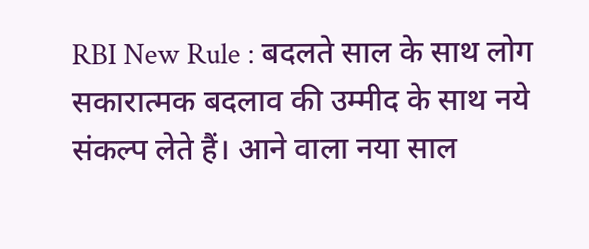RBI New Rule : बदलते साल के साथ लोग सकारात्मक बदलाव की उम्मीद के साथ नये संकल्प लेते हैं। आने वाला नया साल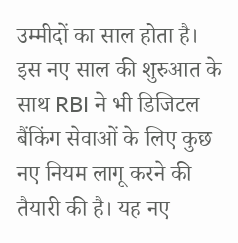उम्मीदों का साल होता है। इस नए साल की शुरुआत के साथ RBI ने भी डिजिटल बैंकिंग सेवाओं के लिए कुछ नए नियम लागू करने की तैयारी की है। यह नए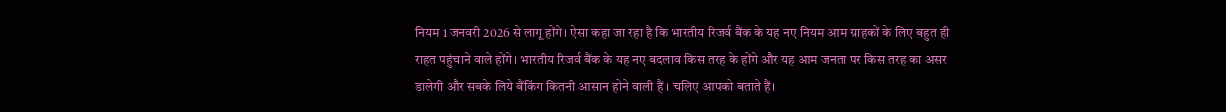नियम 1 जनवरी 2026 से लागू होंगे। ऐसा कहा जा रहा है कि भारतीय रिजर्व बैंक के यह नए नियम आम ग्राहकों के लिए बहुत ही राहत पहुंचाने वाले होंगे। भारतीय रिजर्व बैंक के यह नए बदलाव किस तरह के होंगे और यह आम जनता पर किस तरह का असर डालेगी और सबके लिये बैंकिंग कितनी आसान होने वाली हैं । चलिए आपको बताते हैं।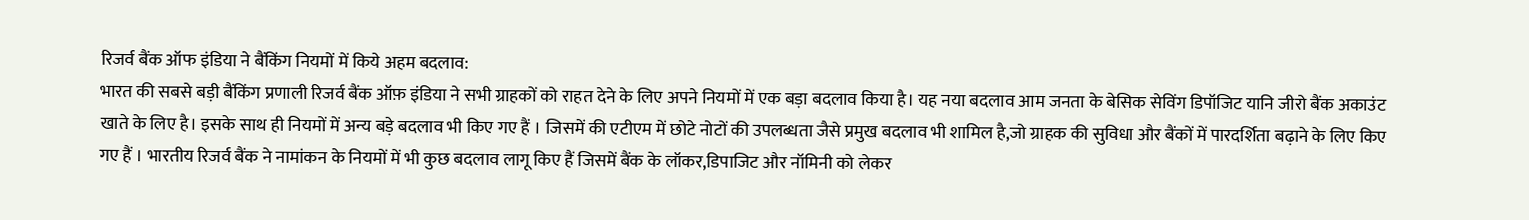रिजर्व बैंक ऑफ इंडिया ने बैंकिंग नियमों में किये अहम बदलाव:
भारत की सबसे बड़ी बैंकिंग प्रणाली रिजर्व बैंक ऑफ़ इंडिया ने सभी ग्राहकों को राहत देने के लिए अपने नियमों में एक बड़ा बदलाव किया है। यह नया बदलाव आम जनता के बेसिक सेविंग डिपॉजिट यानि जीरो बैंक अकाउंट खाते के लिए है। इसके साथ ही नियमों में अन्य बड़े बदलाव भी किए गए हैं । जिसमें की एटीएम में छोटे नोटों की उपलब्धता जैसे प्रमुख बदलाव भी शामिल है,जो ग्राहक की सुविधा और बैंकों में पारदर्शिता बढ़ाने के लिए किए गए हैं । भारतीय रिजर्व बैंक ने नामांकन के नियमों में भी कुछ बदलाव लागू किए हैं जिसमें बैंक के लॉकर,डिपाजिट और नॉमिनी को लेकर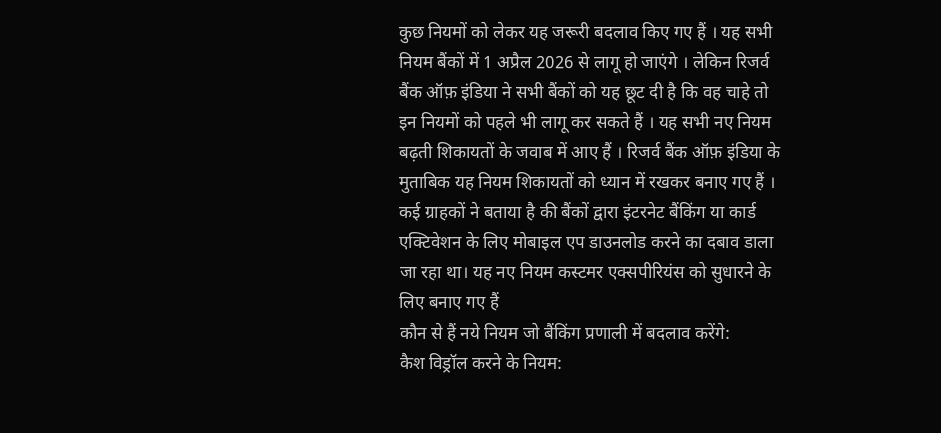कुछ नियमों को लेकर यह जरूरी बदलाव किए गए हैं । यह सभी नियम बैंकों में 1 अप्रैल 2026 से लागू हो जाएंगे । लेकिन रिजर्व बैंक ऑफ़ इंडिया ने सभी बैंकों को यह छूट दी है कि वह चाहे तो इन नियमों को पहले भी लागू कर सकते हैं । यह सभी नए नियम बढ़ती शिकायतों के जवाब में आए हैं । रिजर्व बैंक ऑफ़ इंडिया के मुताबिक यह नियम शिकायतों को ध्यान में रखकर बनाए गए हैं । कई ग्राहकों ने बताया है की बैंकों द्वारा इंटरनेट बैंकिंग या कार्ड एक्टिवेशन के लिए मोबाइल एप डाउनलोड करने का दबाव डाला जा रहा था। यह नए नियम कस्टमर एक्सपीरियंस को सुधारने के लिए बनाए गए हैं
कौन से हैं नये नियम जो बैंकिंग प्रणाली में बदलाव करेंगे:
कैश विड्रॉल करने के नियम: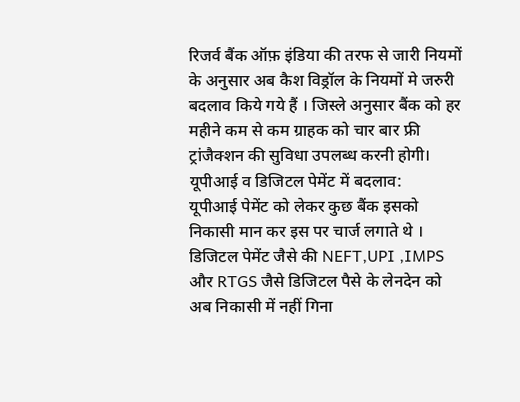रिजर्व बैंक ऑफ़ इंडिया की तरफ से जारी नियमों के अनुसार अब कैश विड्रॉल के नियमों मे जरुरी बदलाव किये गये हैं । जिस्ले अनुसार बैंक को हर महीने कम से कम ग्राहक को चार बार फ्री ट्रांजैक्शन की सुविधा उपलब्ध करनी होगी।
यूपीआई व डिजिटल पेमेंट में बदलाव:
यूपीआई पेमेंट को लेकर कुछ बैंक इसको निकासी मान कर इस पर चार्ज लगाते थे । डिजिटल पेमेंट जैसे की NEFT,UPI ,IMPS और RTGS जैसे डिजिटल पैसे के लेनदेन को अब निकासी में नहीं गिना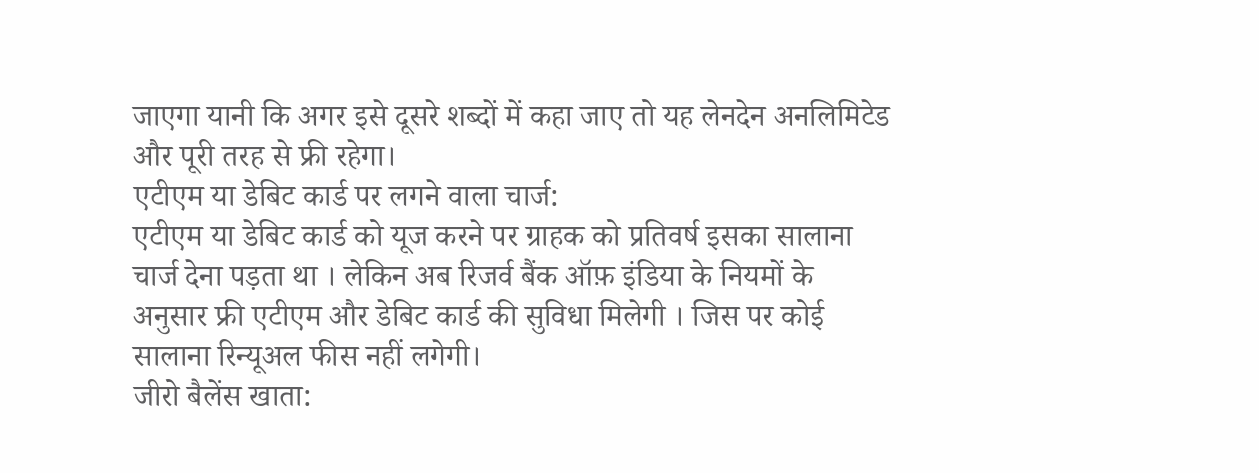जाएगा यानी कि अगर इसे दूसरे शब्दों में कहा जाए तो यह लेनदेन अनलिमिटेड और पूरी तरह से फ्री रहेगा।
एटीएम या डेबिट कार्ड पर लगने वाला चार्ज:
एटीएम या डेबिट कार्ड को यूज करने पर ग्राहक को प्रतिवर्ष इसका सालाना चार्ज देना पड़ता था । लेकिन अब रिजर्व बैंक ऑफ़ इंडिया के नियमों के अनुसार फ्री एटीएम और डेबिट कार्ड की सुविधा मिलेगी । जिस पर कोई सालाना रिन्यूअल फीस नहीं लगेगी।
जीरो बैलेंस खाता: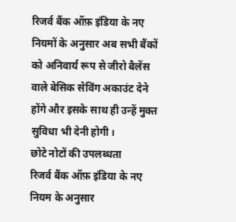रिजर्व बैंक ऑफ़ इंडिया के नए नियमों के अनुसार अब सभी बैंकों को अनिवार्य रूप से जीरो बैलेंस वाले बेसिक सेविंग अकाउंट देने होंगे और इसके साथ ही उन्हें मुक्त सुविधा भी देनी होगी।
छोटे नोटों की उपलब्धता
रिजर्व बैंक ऑफ़ इंडिया के नए नियम के अनुसार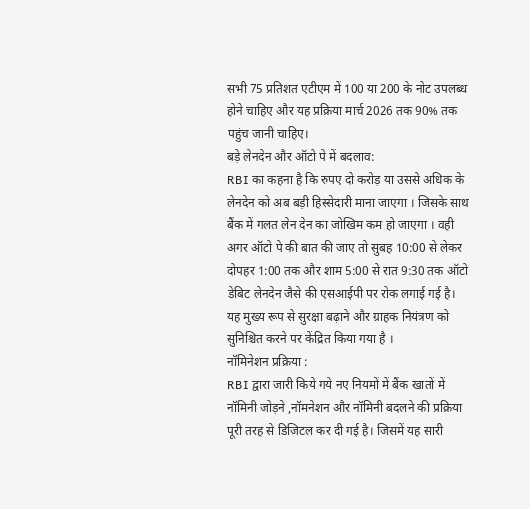सभी 75 प्रतिशत एटीएम में 100 या 200 के नोट उपलब्ध होने चाहिए और यह प्रक्रिया मार्च 2026 तक 90% तक पहुंच जानी चाहिए।
बड़े लेनदेन और ऑटो पे में बदलाव:
RBI का कहना है कि रुपए दो करोड़ या उससे अधिक के लेनदेन को अब बड़ी हिस्सेदारी माना जाएगा । जिसके साथ बैंक में गलत लेन देन का जोखिम कम हो जाएगा । वही अगर ऑटो पे की बात की जाए तो सुबह 10:00 से लेकर दोपहर 1:00 तक और शाम 5:00 से रात 9:30 तक ऑटो डेबिट लेनदेन जैसे की एसआईपी पर रोक लगाई गई है। यह मुख्य रूप से सुरक्षा बढ़ाने और ग्राहक नियंत्रण को सुनिश्चित करने पर केंद्रित किया गया है ।
नॉमिनेशन प्रक्रिया :
RBI द्वारा जारी किये गये नए नियमों में बैंक खातों में नॉमिनी जोड़ने ,नॉमनेशन और नॉमिनी बदलने की प्रक्रिया पूरी तरह से डिजिटल कर दी गई है। जिसमें यह सारी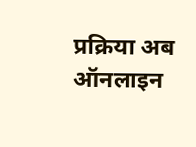प्रक्रिया अब ऑनलाइन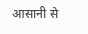आसानी से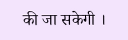की जा सकेगी ।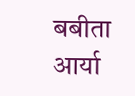बबीता आर्या